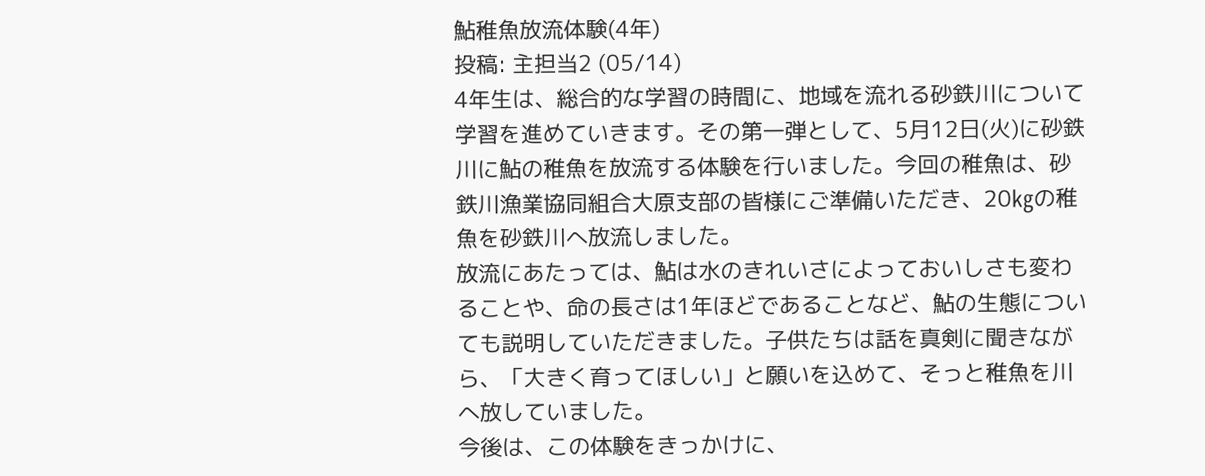鮎稚魚放流体験(4年)
投稿: 主担当2 (05/14)
4年生は、総合的な学習の時間に、地域を流れる砂鉄川について学習を進めていきます。その第一弾として、5月12日(火)に砂鉄川に鮎の稚魚を放流する体験を行いました。今回の稚魚は、砂鉄川漁業協同組合大原支部の皆様にご準備いただき、20㎏の稚魚を砂鉄川へ放流しました。
放流にあたっては、鮎は水のきれいさによっておいしさも変わることや、命の長さは1年ほどであることなど、鮎の生態についても説明していただきました。子供たちは話を真剣に聞きながら、「大きく育ってほしい」と願いを込めて、そっと稚魚を川へ放していました。
今後は、この体験をきっかけに、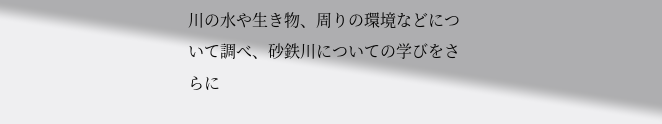川の水や生き物、周りの環境などについて調べ、砂鉄川についての学びをさらに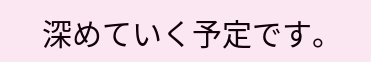深めていく予定です。